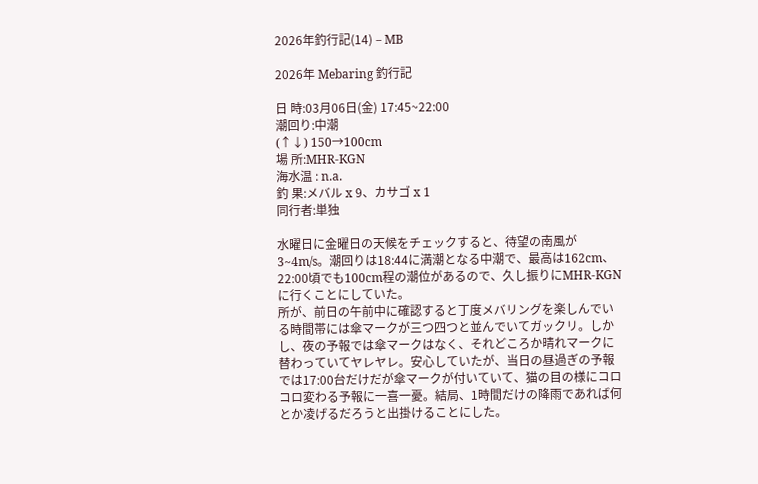2026年釣行記(14) – MB

2026年 Mebaring 釣行記

日 時:03月06日(金) 17:45~22:00
潮回り:中潮
(↑↓) 150→100cm
場 所:MHR-KGN
海水温 : n.a.
釣 果:メバル x 9、カサゴ x 1
同行者:単独

水曜日に金曜日の天候をチェックすると、待望の南風が3~4m/s。潮回りは18:44に満潮となる中潮で、最高は162cm、22:00頃でも100cm程の潮位があるので、久し振りにMHR-KGNに行くことにしていた。
所が、前日の午前中に確認すると丁度メバリングを楽しんでいる時間帯には傘マークが三つ四つと並んでいてガックリ。しかし、夜の予報では傘マークはなく、それどころか晴れマークに替わっていてヤレヤレ。安心していたが、当日の昼過ぎの予報では17:00台だけだが傘マークが付いていて、猫の目の様にコロコロ変わる予報に一喜一憂。結局、1時間だけの降雨であれば何とか凌げるだろうと出掛けることにした。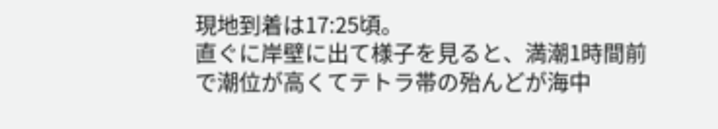現地到着は17:25頃。
直ぐに岸壁に出て様子を見ると、満潮1時間前で潮位が高くてテトラ帯の殆んどが海中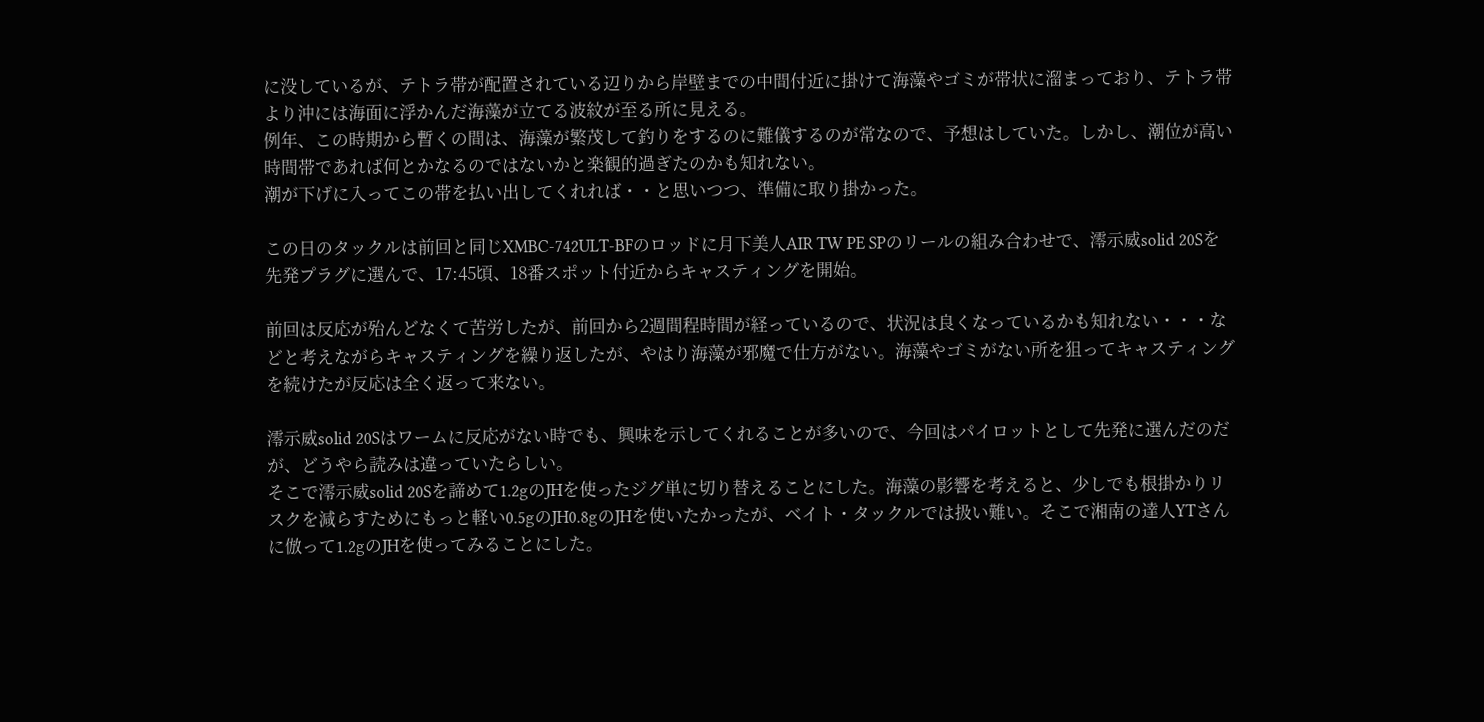に没しているが、テトラ帯が配置されている辺りから岸壁までの中間付近に掛けて海藻やゴミが帯状に溜まっており、テトラ帯より沖には海面に浮かんだ海藻が立てる波紋が至る所に見える。
例年、この時期から暫くの間は、海藻が繁茂して釣りをするのに難儀するのが常なので、予想はしていた。しかし、潮位が高い時間帯であれば何とかなるのではないかと楽観的過ぎたのかも知れない。
潮が下げに入ってこの帯を払い出してくれれば・・と思いつつ、準備に取り掛かった。

この日のタックルは前回と同じXMBC-742ULT-BFのロッドに月下美人AIR TW PE SPのリールの組み合わせで、澪示威solid 20Sを先発プラグに選んで、17:45頃、18番スポット付近からキャスティングを開始。

前回は反応が殆んどなくて苦労したが、前回から2週間程時間が経っているので、状況は良くなっているかも知れない・・・などと考えながらキャスティングを繰り返したが、やはり海藻が邪魔で仕方がない。海藻やゴミがない所を狙ってキャスティングを続けたが反応は全く返って来ない。

澪示威solid 20Sはワームに反応がない時でも、興味を示してくれることが多いので、今回はパイロットとして先発に選んだのだが、どうやら読みは違っていたらしい。
そこで澪示威solid 20Sを諦めて1.2gのJHを使ったジグ単に切り替えることにした。海藻の影響を考えると、少しでも根掛かりリスクを減らすためにもっと軽い0.5gのJH0.8gのJHを使いたかったが、ベイト・タックルでは扱い難い。そこで湘南の達人YTさんに倣って1.2gのJHを使ってみることにした。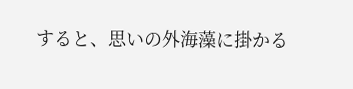すると、思いの外海藻に掛かる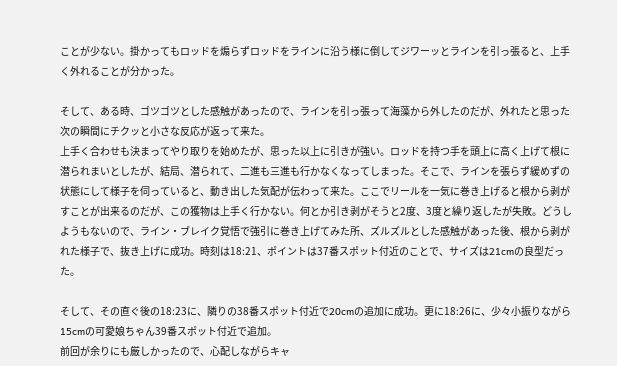ことが少ない。掛かってもロッドを煽らずロッドをラインに沿う様に倒してジワーッとラインを引っ張ると、上手く外れることが分かった。

そして、ある時、ゴツゴツとした感触があったので、ラインを引っ張って海藻から外したのだが、外れたと思った次の瞬間にチクッと小さな反応が返って来た。
上手く合わせも決まってやり取りを始めたが、思った以上に引きが強い。ロッドを持つ手を頭上に高く上げて根に潜られまいとしたが、結局、潜られて、二進も三進も行かなくなってしまった。そこで、ラインを張らず緩めずの状態にして様子を伺っていると、動き出した気配が伝わって来た。ここでリールを一気に巻き上げると根から剥がすことが出来るのだが、この獲物は上手く行かない。何とか引き剥がそうと2度、3度と繰り返したが失敗。どうしようもないので、ライン・ブレイク覚悟で強引に巻き上げてみた所、ズルズルとした感触があった後、根から剥がれた様子で、抜き上げに成功。時刻は18:21、ポイントは37番スポット付近のことで、サイズは21cmの良型だった。

そして、その直ぐ後の18:23に、隣りの38番スポット付近で20cmの追加に成功。更に18:26に、少々小振りながら15cmの可愛娘ちゃん39番スポット付近で追加。
前回が余りにも厳しかったので、心配しながらキャ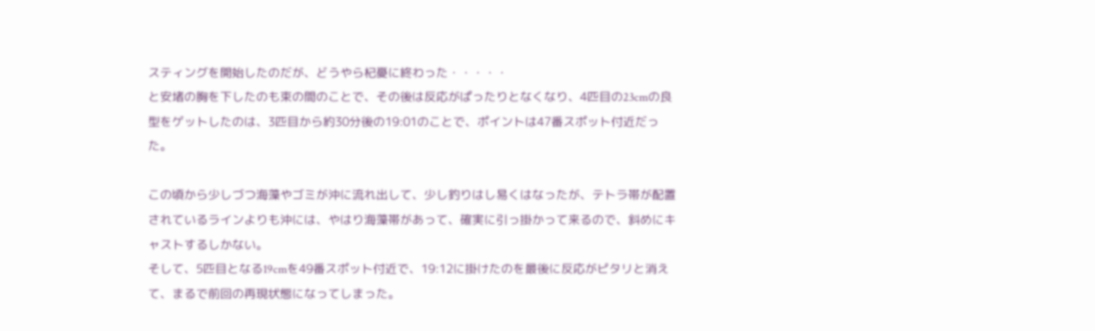スティングを開始したのだが、どうやら杞憂に終わった・・・・・
と安堵の胸を下したのも束の間のことで、その後は反応がぱったりとなくなり、4匹目の23cmの良型をゲットしたのは、3匹目から約30分後の19:01のことで、ポイントは47番スポット付近だった。

この頃から少しづつ海藻やゴミが沖に流れ出して、少し釣りはし易くはなったが、テトラ帯が配置されているラインよりも沖には、やはり海藻帯があって、確実に引っ掛かって来るので、斜めにキャストするしかない。
そして、5匹目となる19cmを49番スポット付近で、19:12に掛けたのを最後に反応がピタリと消えて、まるで前回の再現状態になってしまった。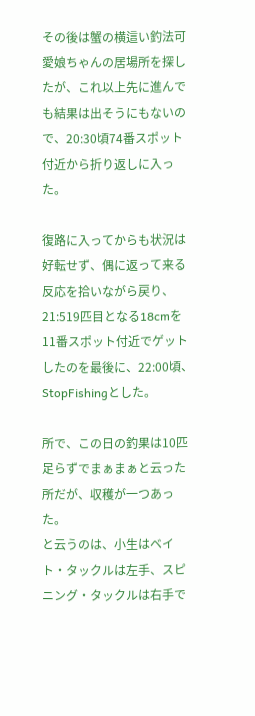その後は蟹の横這い釣法可愛娘ちゃんの居場所を探したが、これ以上先に進んでも結果は出そうにもないので、20:30頃74番スポット付近から折り返しに入った。

復路に入ってからも状況は好転せず、偶に返って来る反応を拾いながら戻り、21:519匹目となる18cmを11番スポット付近でゲットしたのを最後に、22:00頃、StopFishingとした。

所で、この日の釣果は10匹足らずでまぁまぁと云った所だが、収穫が一つあった。
と云うのは、小生はベイト・タックルは左手、スピニング・タックルは右手で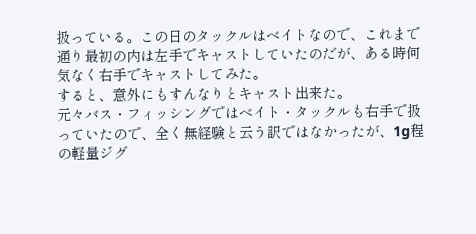扱っている。この日のタックルはベイトなので、これまで通り最初の内は左手でキャストしていたのだが、ある時何気なく右手でキャストしてみた。
すると、意外にもすんなりとキャスト出来た。
元々バス・フィッシングではベイト・タックルも右手で扱っていたので、全く無経験と云う訳ではなかったが、1g程の軽量ジグ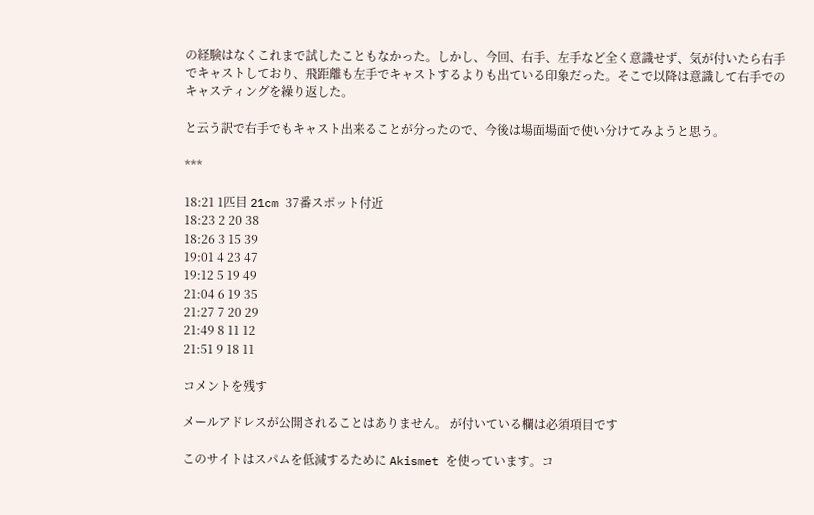の経験はなくこれまで試したこともなかった。しかし、今回、右手、左手など全く意識せず、気が付いたら右手でキャストしており、飛距離も左手でキャストするよりも出ている印象だった。そこで以降は意識して右手でのキャスティングを繰り返した。

と云う訳で右手でもキャスト出来ることが分ったので、今後は場面場面で使い分けてみようと思う。

***

18:21 1匹目 21cm 37番スポット付近
18:23 2 20 38
18:26 3 15 39
19:01 4 23 47
19:12 5 19 49
21:04 6 19 35
21:27 7 20 29
21:49 8 11 12
21:51 9 18 11

コメントを残す

メールアドレスが公開されることはありません。 が付いている欄は必須項目です

このサイトはスパムを低減するために Akismet を使っています。コ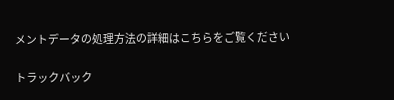メントデータの処理方法の詳細はこちらをご覧ください

トラックバック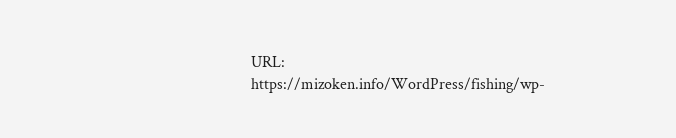URL:
https://mizoken.info/WordPress/fishing/wp-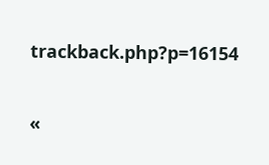trackback.php?p=16154

«